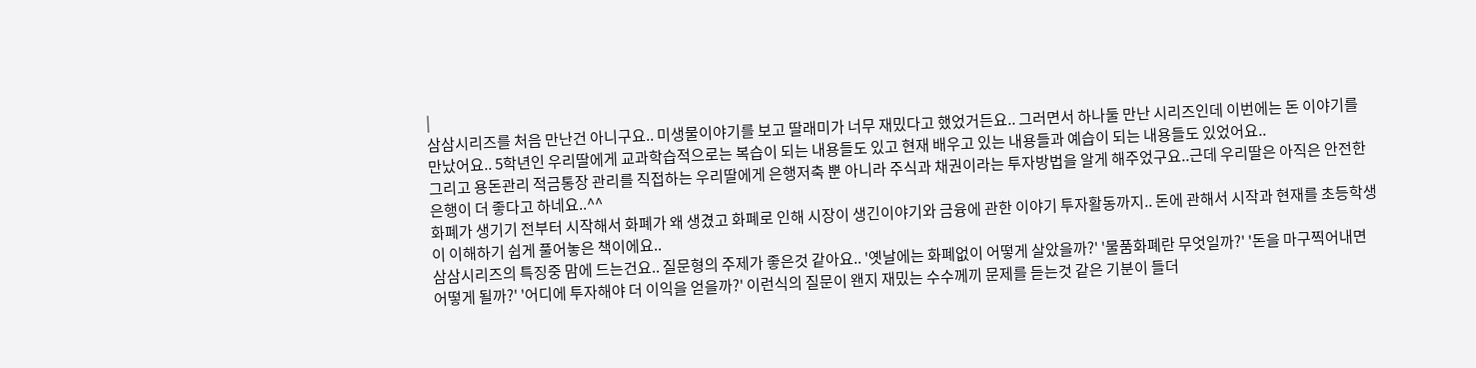|
삼삼시리즈를 처음 만난건 아니구요.. 미생물이야기를 보고 딸래미가 너무 재밌다고 했었거든요.. 그러면서 하나둘 만난 시리즈인데 이번에는 돈 이야기를 만났어요.. 5학년인 우리딸에게 교과학습적으로는 복습이 되는 내용들도 있고 현재 배우고 있는 내용들과 예습이 되는 내용들도 있었어요..
그리고 용돈관리 적금통장 관리를 직접하는 우리딸에게 은행저축 뿐 아니라 주식과 채권이라는 투자방법을 알게 해주었구요..근데 우리딸은 아직은 안전한 은행이 더 좋다고 하네요..^^
화폐가 생기기 전부터 시작해서 화폐가 왜 생겼고 화폐로 인해 시장이 생긴이야기와 금융에 관한 이야기 투자활동까지.. 돈에 관해서 시작과 현재를 초등학생이 이해하기 쉽게 풀어놓은 책이에요..
삼삼시리즈의 특징중 맘에 드는건요.. 질문형의 주제가 좋은것 같아요.. '옛날에는 화폐없이 어떻게 살았을까?' '물품화폐란 무엇일까?' '돈을 마구찍어내면 어떻게 될까?' '어디에 투자해야 더 이익을 얻을까?' 이런식의 질문이 왠지 재밌는 수수께끼 문제를 듣는것 같은 기분이 들더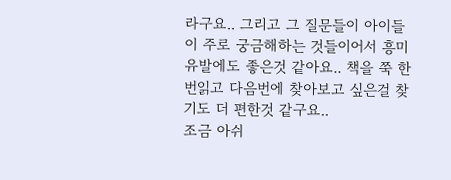라구요.. 그리고 그 질문들이 아이들이 주로 궁금해하는 것들이어서 흥미유발에도 좋은것 같아요.. 책을 쭉 한번읽고 다음번에 찾아보고 싶은걸 찾기도 더 편한것 같구요..
조금 아쉬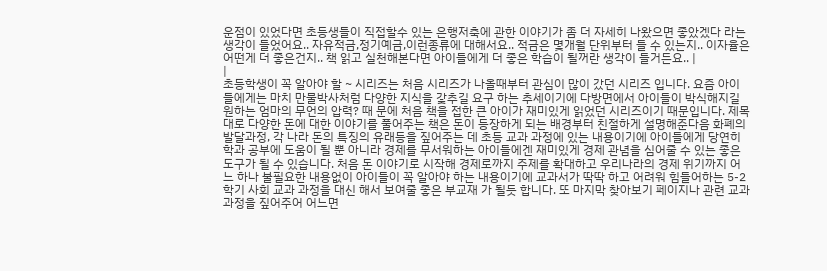운점이 있었다면 초등생들이 직접할수 있는 은행저축에 관한 이야기가 좀 더 자세히 나왔으면 좋았겠다 라는 생각이 들었어요.. 자유적금,정기예금,이런종류에 대해서요.. 적금은 몇개월 단위부터 들 수 있는지.. 이자율은 어떤게 더 좋은건지.. 책 읽고 실천해본다면 아이들에게 더 좋은 학습이 될꺼란 생각이 들거든요.. |
|
초등학생이 꼭 알아야 할 ~ 시리즈는 처음 시리즈가 나올때부터 관심이 많이 갔던 시리즈 입니다. 요즘 아이들에게는 마치 만물박사처럼 다양한 지식을 갗추길 요구 하는 추세이기에 다방면에서 아이들이 박식해지길 원하는 엄마의 무언의 압력? 때 문에 처음 책을 접한 큰 아이가 재미있게 읽었던 시리즈이기 때문입니다. 제목대로 다양한 돈에 대한 이야기를 풀어주는 책은 돈이 등장하게 되는 배경부터 친절하게 설명해준다음 화폐의 발달과정, 각 나라 돈의 특징의 유래등을 짚어주는 데 초등 교과 과정에 있는 내용이기에 아이들에게 당연히 학과 공부에 도움이 될 뿐 아니라 경제를 무서워하는 아이들에겐 재미있게 경제 관념을 심어줄 수 있는 좋은 도구가 될 수 있습니다. 처음 돈 이야기로 시작해 경제로까지 주제를 확대하고 우리나라의 경제 위기까지 어느 하나 불필요한 내용없이 아이들이 꼭 알아야 하는 내용이기에 교과서가 딱딱 하고 어려워 힘들어하는 5-2학기 사회 교과 과정을 대신 해서 보여줄 좋은 부교재 가 될듯 합니다. 또 마지막 찾아보기 페이지나 관련 교과 과정을 짚어주어 어느면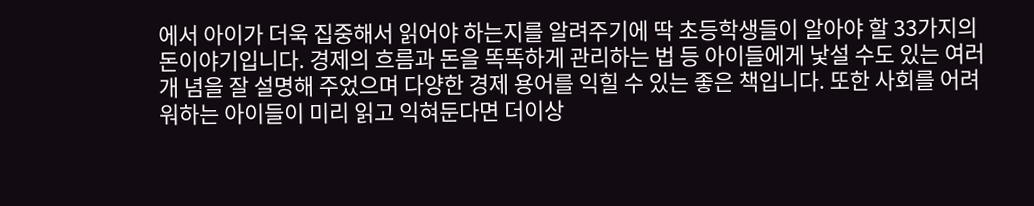에서 아이가 더욱 집중해서 읽어야 하는지를 알려주기에 딱 초등학생들이 알아야 할 33가지의 돈이야기입니다. 경제의 흐름과 돈을 똑똑하게 관리하는 법 등 아이들에게 낯설 수도 있는 여러 개 념을 잘 설명해 주었으며 다양한 경제 용어를 익힐 수 있는 좋은 책입니다. 또한 사회를 어려워하는 아이들이 미리 읽고 익혀둔다면 더이상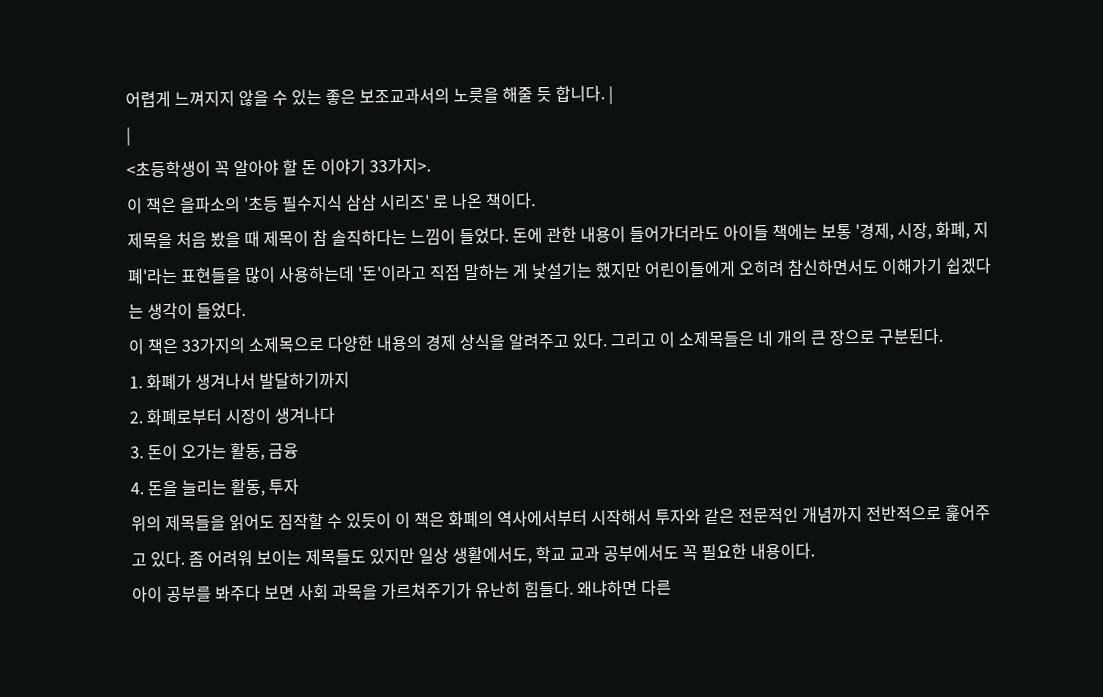어렵게 느껴지지 않을 수 있는 좋은 보조교과서의 노릇을 해줄 듯 합니다. |
|
<초등학생이 꼭 알아야 할 돈 이야기 33가지>.
이 책은 을파소의 '초등 필수지식 삼삼 시리즈' 로 나온 책이다.
제목을 처음 봤을 때 제목이 참 솔직하다는 느낌이 들었다. 돈에 관한 내용이 들어가더라도 아이들 책에는 보통 '경제, 시장, 화폐, 지폐'라는 표현들을 많이 사용하는데 '돈'이라고 직접 말하는 게 낯설기는 했지만 어린이들에게 오히려 참신하면서도 이해가기 쉽겠다는 생각이 들었다.
이 책은 33가지의 소제목으로 다양한 내용의 경제 상식을 알려주고 있다. 그리고 이 소제목들은 네 개의 큰 장으로 구분된다.
1. 화폐가 생겨나서 발달하기까지
2. 화폐로부터 시장이 생겨나다
3. 돈이 오가는 활동, 금융
4. 돈을 늘리는 활동, 투자
위의 제목들을 읽어도 짐작할 수 있듯이 이 책은 화폐의 역사에서부터 시작해서 투자와 같은 전문적인 개념까지 전반적으로 훑어주고 있다. 좀 어려워 보이는 제목들도 있지만 일상 생활에서도, 학교 교과 공부에서도 꼭 필요한 내용이다.
아이 공부를 봐주다 보면 사회 과목을 가르쳐주기가 유난히 힘들다. 왜냐하면 다른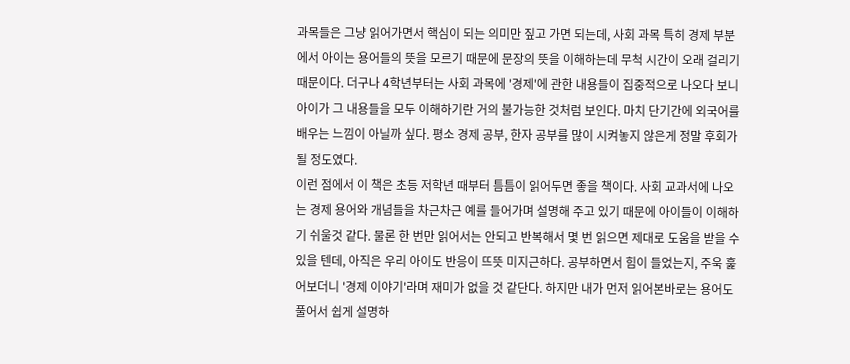과목들은 그냥 읽어가면서 핵심이 되는 의미만 짚고 가면 되는데, 사회 과목 특히 경제 부분에서 아이는 용어들의 뜻을 모르기 때문에 문장의 뜻을 이해하는데 무척 시간이 오래 걸리기 때문이다. 더구나 4학년부터는 사회 과목에 '경제'에 관한 내용들이 집중적으로 나오다 보니 아이가 그 내용들을 모두 이해하기란 거의 불가능한 것처럼 보인다. 마치 단기간에 외국어를 배우는 느낌이 아닐까 싶다. 평소 경제 공부, 한자 공부를 많이 시켜놓지 않은게 정말 후회가 될 정도였다.
이런 점에서 이 책은 초등 저학년 때부터 틈틈이 읽어두면 좋을 책이다. 사회 교과서에 나오는 경제 용어와 개념들을 차근차근 예를 들어가며 설명해 주고 있기 때문에 아이들이 이해하기 쉬울것 같다. 물론 한 번만 읽어서는 안되고 반복해서 몇 번 읽으면 제대로 도움을 받을 수 있을 텐데, 아직은 우리 아이도 반응이 뜨뜻 미지근하다. 공부하면서 힘이 들었는지, 주욱 훑어보더니 '경제 이야기'라며 재미가 없을 것 같단다. 하지만 내가 먼저 읽어본바로는 용어도 풀어서 쉽게 설명하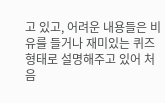고 있고, 어려운 내용들은 비유를 들거나 재미있는 퀴즈 형태로 설명해주고 있어 처음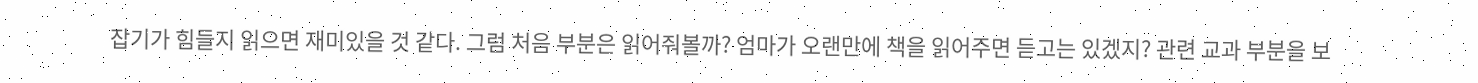잡기가 힘들지 읽으면 재미있을 것 같다. 그럼 처음 부분은 읽어줘볼까? 엄마가 오랜만에 책을 읽어주면 듣고는 있겠지? 관련 교과 부분을 보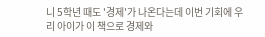니 5학년 때도 '경제'가 나온다는데 이번 기회에 우리 아이가 이 책으로 경제와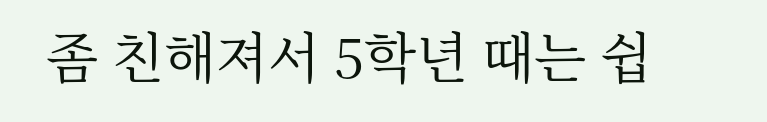좀 친해져서 5학년 때는 쉽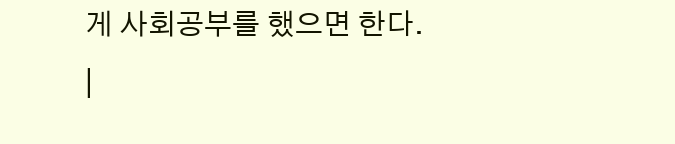게 사회공부를 했으면 한다.
|